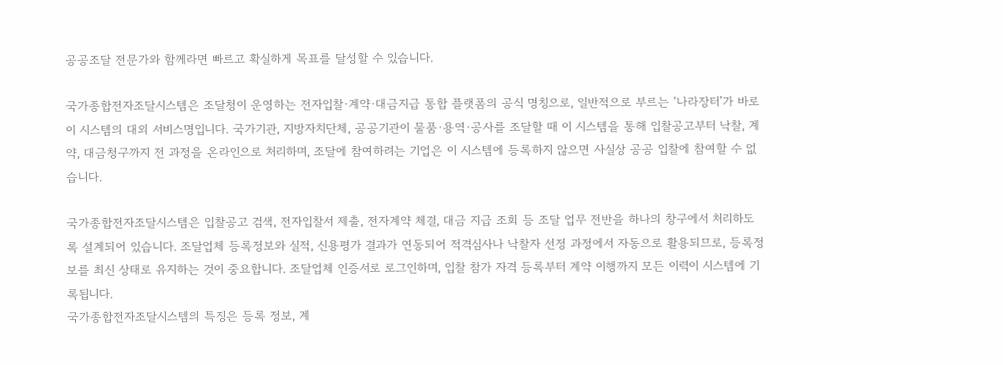공공조달 전문가와 함께라면 빠르고 확실하게 목표를 달성할 수 있습니다.

국가종합전자조달시스템은 조달청이 운영하는 전자입찰·계약·대금지급 통합 플랫폼의 공식 명칭으로, 일반적으로 부르는 ‘나라장터’가 바로 이 시스템의 대외 서비스명입니다. 국가기관, 지방자치단체, 공공기관이 물품·용역·공사를 조달할 때 이 시스템을 통해 입찰공고부터 낙찰, 계약, 대금청구까지 전 과정을 온라인으로 처리하며, 조달에 참여하려는 기업은 이 시스템에 등록하지 않으면 사실상 공공 입찰에 참여할 수 없습니다.

국가종합전자조달시스템은 입찰공고 검색, 전자입찰서 제출, 전자계약 체결, 대금 지급 조회 등 조달 업무 전반을 하나의 창구에서 처리하도록 설계되어 있습니다. 조달업체 등록정보와 실적, 신용평가 결과가 연동되어 적격심사나 낙찰자 선정 과정에서 자동으로 활용되므로, 등록정보를 최신 상태로 유지하는 것이 중요합니다. 조달업체 인증서로 로그인하며, 입찰 참가 자격 등록부터 계약 이행까지 모든 이력이 시스템에 기록됩니다.
국가종합전자조달시스템의 특징은 등록 정보, 계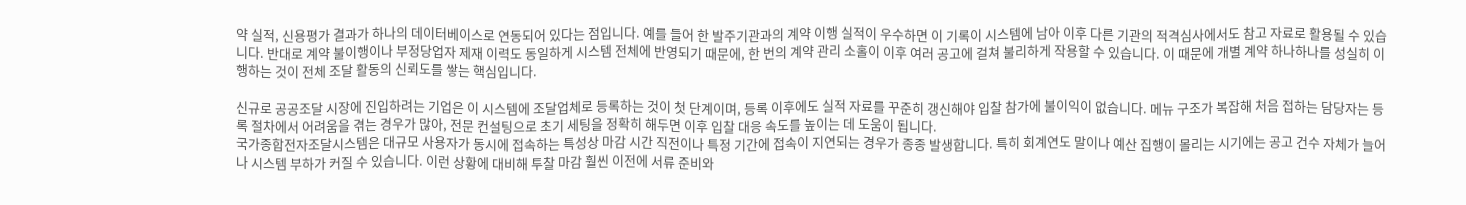약 실적, 신용평가 결과가 하나의 데이터베이스로 연동되어 있다는 점입니다. 예를 들어 한 발주기관과의 계약 이행 실적이 우수하면 이 기록이 시스템에 남아 이후 다른 기관의 적격심사에서도 참고 자료로 활용될 수 있습니다. 반대로 계약 불이행이나 부정당업자 제재 이력도 동일하게 시스템 전체에 반영되기 때문에, 한 번의 계약 관리 소홀이 이후 여러 공고에 걸쳐 불리하게 작용할 수 있습니다. 이 때문에 개별 계약 하나하나를 성실히 이행하는 것이 전체 조달 활동의 신뢰도를 쌓는 핵심입니다.

신규로 공공조달 시장에 진입하려는 기업은 이 시스템에 조달업체로 등록하는 것이 첫 단계이며, 등록 이후에도 실적 자료를 꾸준히 갱신해야 입찰 참가에 불이익이 없습니다. 메뉴 구조가 복잡해 처음 접하는 담당자는 등록 절차에서 어려움을 겪는 경우가 많아, 전문 컨설팅으로 초기 세팅을 정확히 해두면 이후 입찰 대응 속도를 높이는 데 도움이 됩니다.
국가종합전자조달시스템은 대규모 사용자가 동시에 접속하는 특성상 마감 시간 직전이나 특정 기간에 접속이 지연되는 경우가 종종 발생합니다. 특히 회계연도 말이나 예산 집행이 몰리는 시기에는 공고 건수 자체가 늘어나 시스템 부하가 커질 수 있습니다. 이런 상황에 대비해 투찰 마감 훨씬 이전에 서류 준비와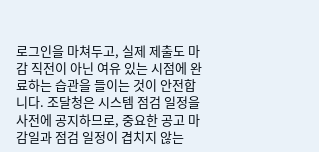로그인을 마쳐두고, 실제 제출도 마감 직전이 아닌 여유 있는 시점에 완료하는 습관을 들이는 것이 안전합니다. 조달청은 시스템 점검 일정을 사전에 공지하므로, 중요한 공고 마감일과 점검 일정이 겹치지 않는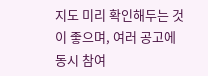지도 미리 확인해두는 것이 좋으며, 여러 공고에 동시 참여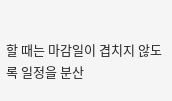할 때는 마감일이 겹치지 않도록 일정을 분산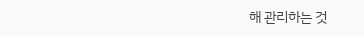해 관리하는 것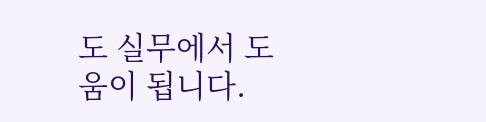도 실무에서 도움이 됩니다.